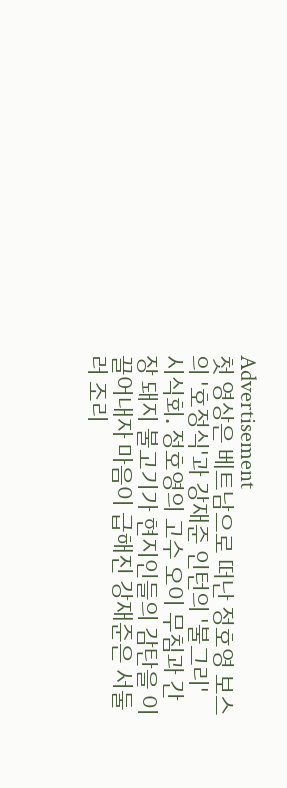Advertisement
첫 영상은 베트남으로 떠난 정호영 보스의 '호정식'과 강재준 인턴의 '불그리' 시식회. 정호영의 고수 오이 무침과 간장 돼지 불고기가 현지인들의 감탄을 이끌어내자 마음이 급해진 강재준은 서둘러 조리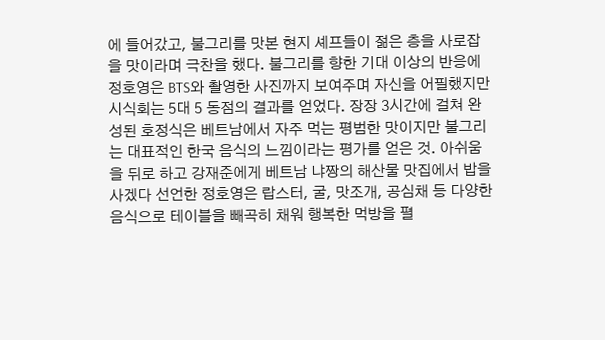에 들어갔고, 불그리를 맛본 현지 셰프들이 젊은 층을 사로잡을 맛이라며 극찬을 했다. 불그리를 향한 기대 이상의 반응에 정호영은 BTS와 촬영한 사진까지 보여주며 자신을 어필했지만 시식회는 5대 5 동점의 결과를 얻었다. 장장 3시간에 걸쳐 완성된 호정식은 베트남에서 자주 먹는 평범한 맛이지만 불그리는 대표적인 한국 음식의 느낌이라는 평가를 얻은 것. 아쉬움을 뒤로 하고 강재준에게 베트남 냐짱의 해산물 맛집에서 밥을 사겠다 선언한 정호영은 랍스터, 굴, 맛조개, 공심채 등 다양한 음식으로 테이블을 빼곡히 채워 행복한 먹방을 펼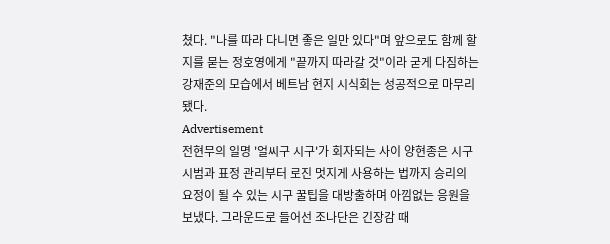쳤다. "나를 따라 다니면 좋은 일만 있다"며 앞으로도 함께 할지를 묻는 정호영에게 "끝까지 따라갈 것"이라 굳게 다짐하는 강재준의 모습에서 베트남 현지 시식회는 성공적으로 마무리됐다.
Advertisement
전현무의 일명 '얼씨구 시구'가 회자되는 사이 양현종은 시구 시범과 표정 관리부터 로진 멋지게 사용하는 법까지 승리의 요정이 될 수 있는 시구 꿀팁을 대방출하며 아낌없는 응원을 보냈다. 그라운드로 들어선 조나단은 긴장감 때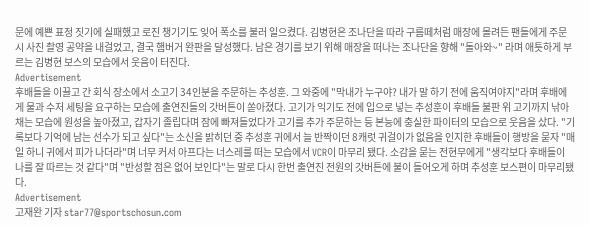문에 예쁜 표정 짓기에 실패했고 로진 챙기기도 잊어 폭소를 불러 일으켰다. 김병현은 조나단을 따라 구름떼처럼 매장에 몰려든 팬들에게 주문 시 사진 촬영 공약을 내걸었고, 결국 햄버거 완판을 달성했다. 남은 경기를 보기 위해 매장을 떠나는 조나단을 향해 "돌아와~" 라며 애틋하게 부르는 김병현 보스의 모습에서 웃음이 터진다.
Advertisement
후배들을 이끌고 간 회식 장소에서 소고기 34인분을 주문하는 추성훈. 그 와중에 "막내가 누구야? 내가 말 하기 전에 움직여야지"라며 후배에게 물과 수저 세팅을 요구하는 모습에 출연진들의 갓버튼이 쏟아졌다. 고기가 익기도 전에 입으로 넣는 추성훈이 후배들 불판 위 고기까지 낚아채는 모습에 원성을 높아졌고, 갑자기 졸립다며 잠에 빠져들었다가 고기를 추가 주문하는 등 본능에 충실한 파이터의 모습으로 웃음을 샀다. "기록보다 기억에 남는 선수가 되고 싶다"는 소신을 밝히던 중 추성훈 귀에서 늘 반짝이던 8캐럿 귀걸이가 없음을 인지한 후배들이 행방을 묻자 "매일 하니 귀에서 피가 나더라"며 너무 커서 아프다는 너스레를 떠는 모습에서 VCR이 마무리 됐다. 소감을 묻는 전현무에게 "생각보다 후배들이 나를 잘 따르는 것 같다"며 "반성할 점은 없어 보인다"는 말로 다시 한번 출연진 전원의 갓버튼에 불이 들어오게 하며 추성훈 보스편이 마무리됐다.
Advertisement
고재완 기자 star77@sportschosun.com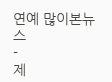연예 많이본뉴스
-
제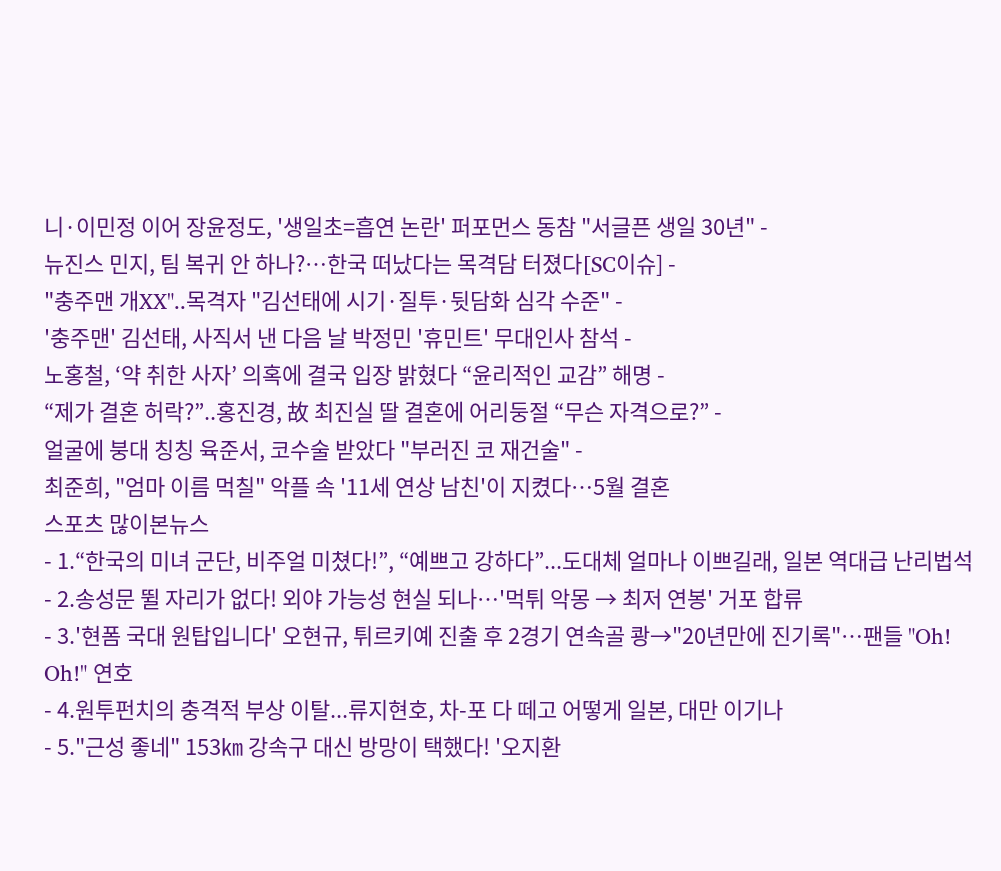니·이민정 이어 장윤정도, '생일초=흡연 논란' 퍼포먼스 동참 "서글픈 생일 30년" -
뉴진스 민지, 팀 복귀 안 하나?…한국 떠났다는 목격담 터졌다[SC이슈] -
"충주맨 개XX"..목격자 "김선태에 시기·질투·뒷담화 심각 수준" -
'충주맨' 김선태, 사직서 낸 다음 날 박정민 '휴민트' 무대인사 참석 -
노홍철, ‘약 취한 사자’ 의혹에 결국 입장 밝혔다 “윤리적인 교감” 해명 -
“제가 결혼 허락?”..홍진경, 故 최진실 딸 결혼에 어리둥절 “무슨 자격으로?” -
얼굴에 붕대 칭칭 육준서, 코수술 받았다 "부러진 코 재건술" -
최준희, "엄마 이름 먹칠" 악플 속 '11세 연상 남친'이 지켰다…5월 결혼
스포츠 많이본뉴스
- 1.“한국의 미녀 군단, 비주얼 미쳤다!”, “예쁘고 강하다”...도대체 얼마나 이쁘길래, 일본 역대급 난리법석
- 2.송성문 뛸 자리가 없다! 외야 가능성 현실 되나…'먹튀 악몽 → 최저 연봉' 거포 합류
- 3.'현폼 국대 원탑입니다' 오현규, 튀르키예 진출 후 2경기 연속골 쾅→"20년만에 진기록"…팬들 "Oh! Oh!" 연호
- 4.원투펀치의 충격적 부상 이탈...류지현호, 차-포 다 떼고 어떻게 일본, 대만 이기나
- 5."근성 좋네" 153㎞ 강속구 대신 방망이 택했다! '오지환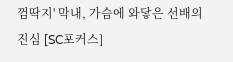껌딱지' 막내, 가슴에 와닿은 선배의 진심 [SC포커스]